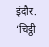इंदौर.
‘चिट्ठी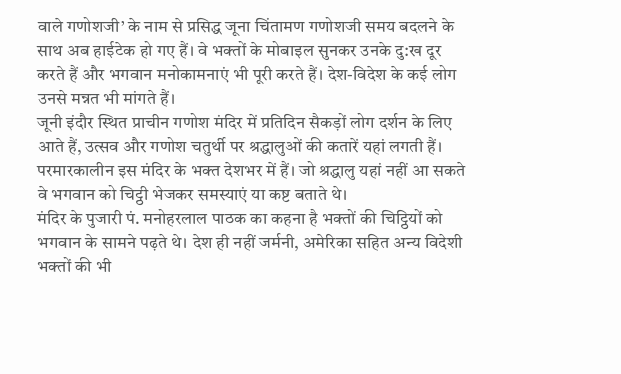वाले गणोशजी’ के नाम से प्रसिद्ध जूना चिंतामण गणोशजी समय बदलने के साथ अब हाईटेक हो गए हैं। वे भक्तों के मोबाइल सुनकर उनके दु:ख दूर करते हैं और भगवान मनोकामनाएं भी पूरी करते हैं। देश-विदेश के कई लोग उनसे मन्नत भी मांगते हैं।
जूनी इंदौर स्थित प्राचीन गणोश मंदिर में प्रतिदिन सैकड़ों लोग दर्शन के लिए आते हैं, उत्सव और गणोश चतुर्थी पर श्रद्धालुओं की कतारें यहां लगती हैं। परमारकालीन इस मंदिर के भक्त देशभर में हैं। जो श्रद्धालु यहां नहीं आ सकते वे भगवान को चिट्ठी भेजकर समस्याएं या कष्ट बताते थे।
मंदिर के पुजारी पं. मनोहरलाल पाठक का कहना है भक्तों की चिट्ठियों को भगवान के सामने पढ़ते थे। देश ही नहीं जर्मनी, अमेरिका सहित अन्य विदेशी भक्तों की भी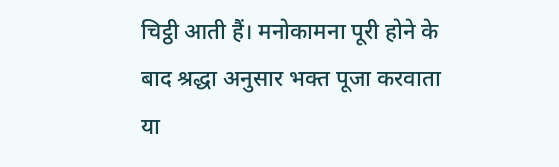चिट्ठी आती हैं। मनोकामना पूरी होने के बाद श्रद्धा अनुसार भक्त पूजा करवाता या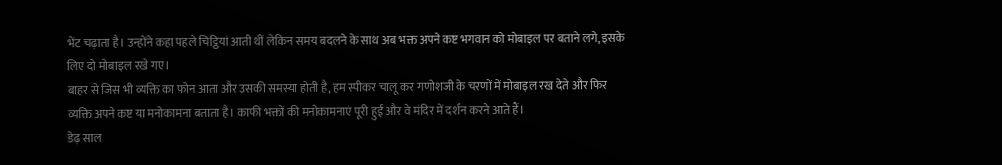भेंट चढ़ाता है। उन्होंने कहा पहले चिट्ठियां आती थीं लेकिन समय बदलने के साथ अब भक्त अपने कष्ट भगवान को मोबाइल पर बताने लगे, इसके लिए दो मोबाइल रखे गए।
बाहर से जिस भी व्यक्ति का फोन आता और उसकी समस्या होती है, हम स्पीकर चालू कर गणोशजी के चरणों में मोबाइल रख देते और फिर व्यक्ति अपने कष्ट या मनोकामना बताता है। काफी भक्तों की मनोकामनाएं पूरी हुईं और वे मंदिर में दर्शन करने आते हैं।
डेढ़ साल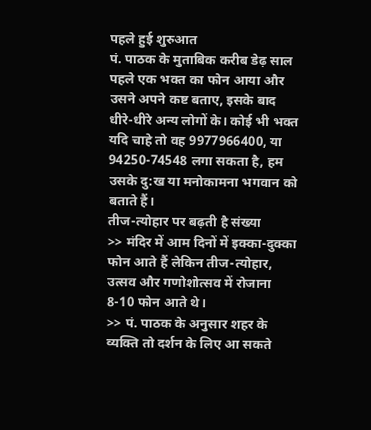पहले हुई शुरुआत
पं. पाठक के मुताबिक करीब डेढ़ साल पहले एक भक्त का फोन आया और उसने अपने कष्ट बताए, इसके बाद धीरे-धीरे अन्य लोगों के। कोई भी भक्त यदि चाहे तो वह 9977966400, या 94250-74548 लगा सकता है, हम उसके दु:ख या मनोकामना भगवान को बताते हैं।
तीज-त्योहार पर बढ़ती है संख्या
>> मंदिर में आम दिनों में इक्का-दुक्का फोन आते हैं लेकिन तीज-त्योहार, उत्सव और गणोशोत्सव में रोजाना 8-10 फोन आते थे।
>> पं. पाठक के अनुसार शहर के व्यक्ति तो दर्शन के लिए आ सकते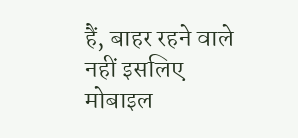हैं, बाहर रहने वाले नहीं इसलिए मोबाइल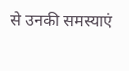से उनकी समस्याएं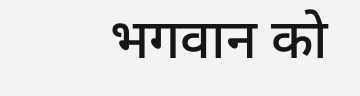भगवान को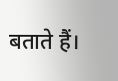बताते हैं।